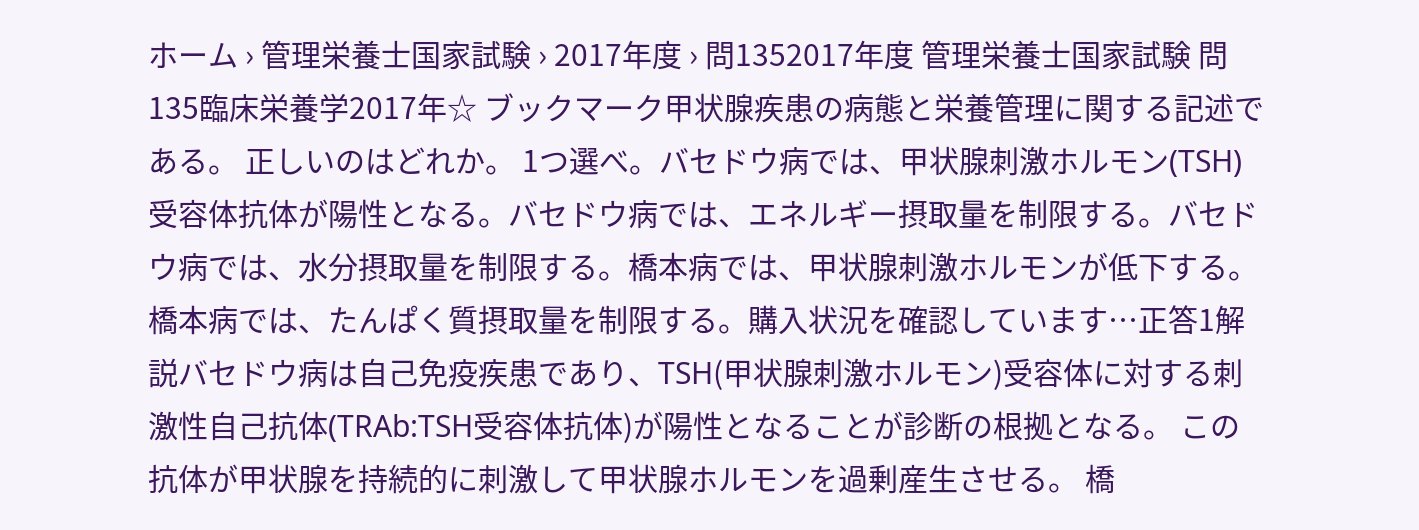ホーム › 管理栄養士国家試験 › 2017年度 › 問1352017年度 管理栄養士国家試験 問135臨床栄養学2017年☆ ブックマーク甲状腺疾患の病態と栄養管理に関する記述である。 正しいのはどれか。 1つ選べ。バセドウ病では、甲状腺刺激ホルモン(TSH)受容体抗体が陽性となる。バセドウ病では、エネルギー摂取量を制限する。バセドウ病では、水分摂取量を制限する。橋本病では、甲状腺刺激ホルモンが低下する。橋本病では、たんぱく質摂取量を制限する。購入状況を確認しています…正答1解説バセドウ病は自己免疫疾患であり、TSH(甲状腺刺激ホルモン)受容体に対する刺激性自己抗体(TRAb:TSH受容体抗体)が陽性となることが診断の根拠となる。 この抗体が甲状腺を持続的に刺激して甲状腺ホルモンを過剰産生させる。 橋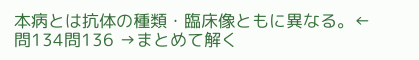本病とは抗体の種類・臨床像ともに異なる。← 問134問136 →まとめて解く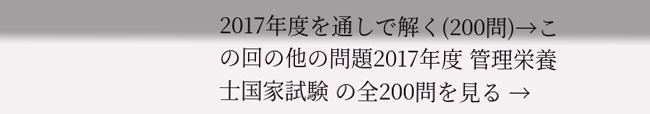2017年度を通しで解く(200問)→この回の他の問題2017年度 管理栄養士国家試験 の全200問を見る →